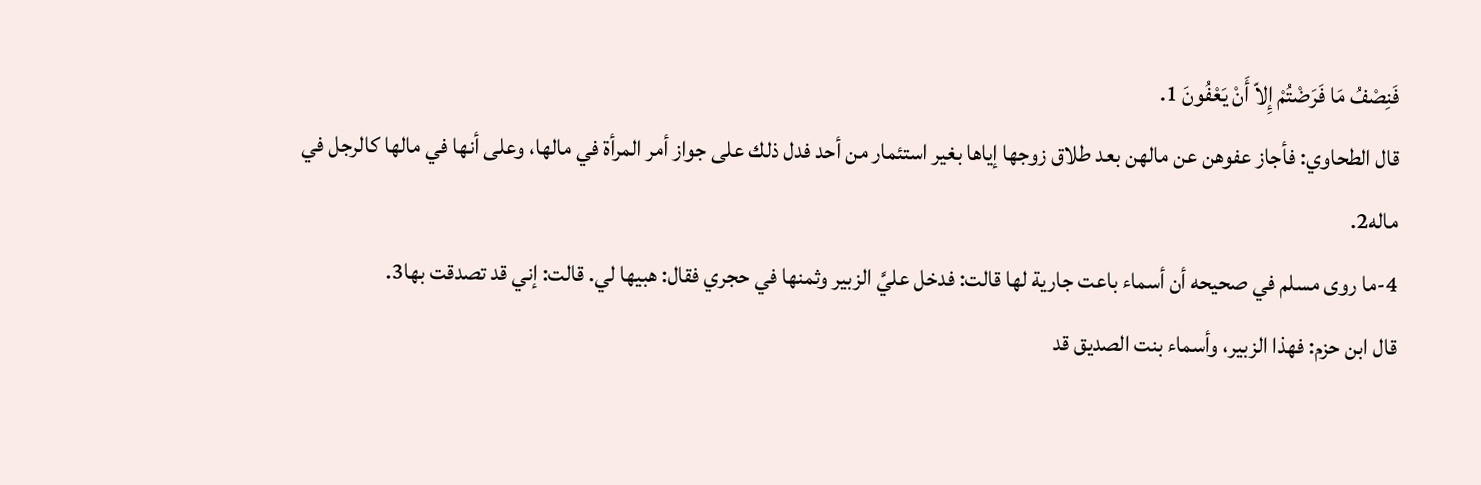فَنِصْفُ مَا فَرَضْتُمْ إِلاّ أَنْ يَعْفُونَ 1.
قال الطحاوي: فأجاز عفوهن عن مالهن بعد طلاق زوجها إياها بغير استئمار من أحد فدل ذلك على جواز أمر المرأة في مالها، وعلى أنها في مالها كالرجل في ماله2.
4-ما روى مسلم في صحيحه أن أسماء باعت جارية لها قالت: فدخل عليَّ الزبير وثمنها في حجري فقال: هبيها لي. قالت: إني قد تصدقت بها3.
قال ابن حزم: فهذا الزبير، وأسماء بنت الصديق قد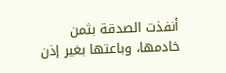أنفذت الصدقة بثمن خادمها، وباعتها بغير إذن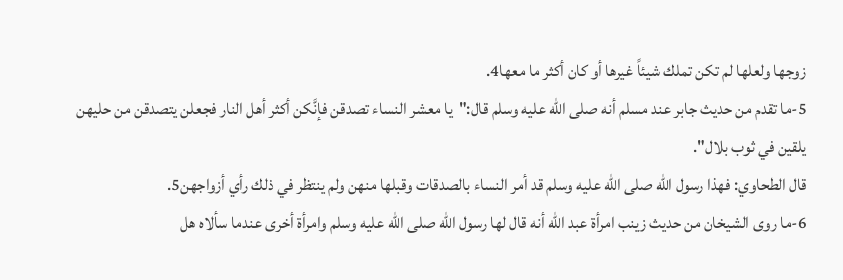زوجها ولعلها لم تكن تملك شيئاً غيرها أو كان أكثر ما معها4.
5-ما تقدم من حديث جابر عند مسلم أنه صلى الله عليه وسلم قال:"يا معشر النساء تصدقن فإنَّكن أكثر أهل النار فجعلن يتصدقن من حليهن يلقين في ثوب بلال".
قال الطحاوي: فهذا رسول الله صلى الله عليه وسلم قد أمر النساء بالصدقات وقبلها منهن ولم ينتظر في ذلك رأي أزواجهن5.
6-ما روى الشيخان من حديث زينب امرأة عبد الله أنه قال لها رسول الله صلى الله عليه وسلم وامرأة أخرى عندما سألاه هل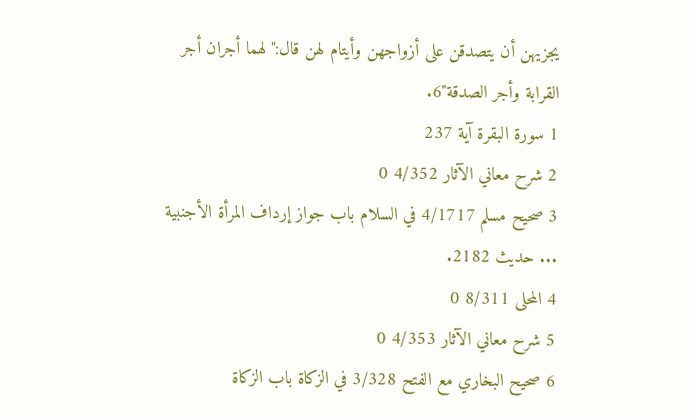يجزيهن أن يتصدقن على أزواجهن وأيتام لهن قال:"لهما أجران أجر القرابة وأجر الصدقة"6.
1 سورة البقرة آية 237
2 شرح معاني الآثار 4/352 0
3 صحيح مسلم 4/1717 في السلام باب جواز إرداف المرأة الأجنبية ... حديث 2182.
4 المحلى 8/311 0
5 شرح معاني الآثار 4/353 0
6 صحيح البخاري مع الفتح 3/328 في الزكاة باب الزكاة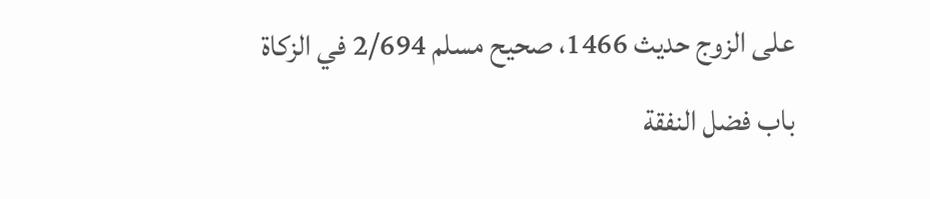على الزوج حديث 1466، صحيح مسلم 2/694 في الزكاة باب فضل النفقة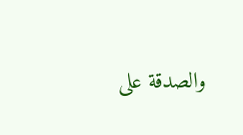والصدقة على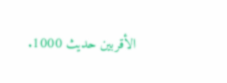الأقربين حديث 1000.